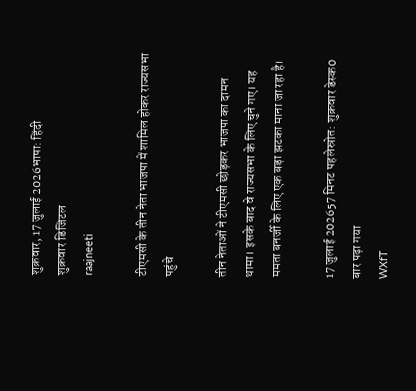शुक्रवार, 17 जुलाई 2026भाषा: हिंदी
शुक्रवार डिजिटल
raajneeti

टीएमसी के तीन नेता भाजपा में शामिल होकर राज्यसभा पहुंचे

तीन नेताओं ने टीएमसी छोड़कर भाजपा का दामन थामा। इसके बाद वे राज्यसभा के लिए चुने गए। यह ममता बनर्जी के लिए एक बड़ा झटका माना जा रहा है।

17 जुलाई 202657 मिनट पहलेस्रोत: शुक्रवार डेस्क0 बार पढ़ा गया
WXfT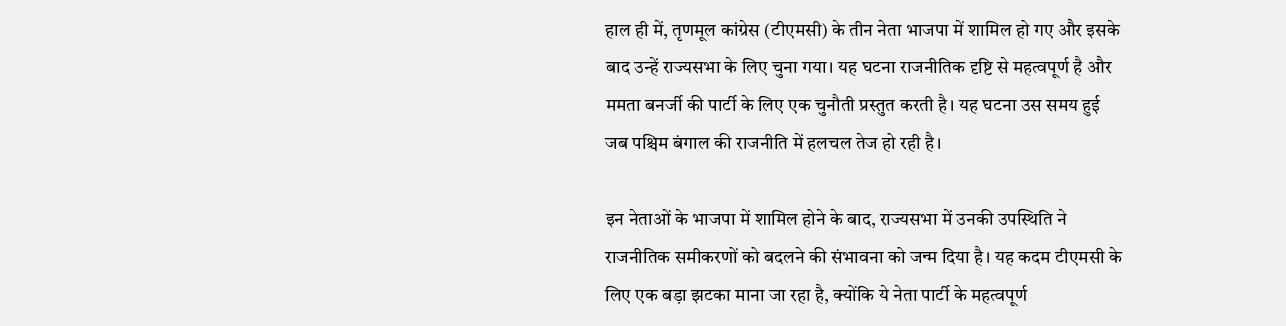हाल ही में, तृणमूल कांग्रेस (टीएमसी) के तीन नेता भाजपा में शामिल हो गए और इसके बाद उन्हें राज्यसभा के लिए चुना गया। यह घटना राजनीतिक दृष्टि से महत्वपूर्ण है और ममता बनर्जी की पार्टी के लिए एक चुनौती प्रस्तुत करती है। यह घटना उस समय हुई जब पश्चिम बंगाल की राजनीति में हलचल तेज हो रही है।

इन नेताओं के भाजपा में शामिल होने के बाद, राज्यसभा में उनकी उपस्थिति ने राजनीतिक समीकरणों को बदलने की संभावना को जन्म दिया है। यह कदम टीएमसी के लिए एक बड़ा झटका माना जा रहा है, क्योंकि ये नेता पार्टी के महत्वपूर्ण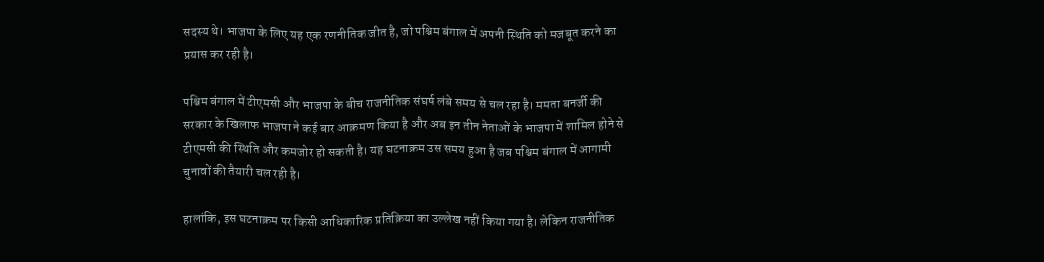सदस्य थे। भाजपा के लिए यह एक रणनीतिक जीत है, जो पश्चिम बंगाल में अपनी स्थिति को मजबूत करने का प्रयास कर रही है।

पश्चिम बंगाल में टीएमसी और भाजपा के बीच राजनीतिक संघर्ष लंबे समय से चल रहा है। ममता बनर्जी की सरकार के खिलाफ भाजपा ने कई बार आक्रमण किया है और अब इन तीन नेताओं के भाजपा में शामिल होने से टीएमसी की स्थिति और कमजोर हो सकती है। यह घटनाक्रम उस समय हुआ है जब पश्चिम बंगाल में आगामी चुनावों की तैयारी चल रही है।

हालांकि, इस घटनाक्रम पर किसी आधिकारिक प्रतिक्रिया का उल्लेख नहीं किया गया है। लेकिन राजनीतिक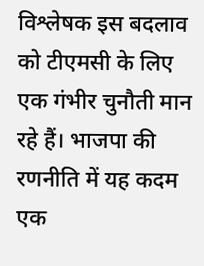विश्लेषक इस बदलाव को टीएमसी के लिए एक गंभीर चुनौती मान रहे हैं। भाजपा की रणनीति में यह कदम एक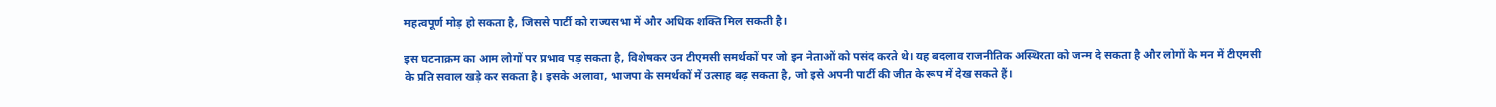महत्वपूर्ण मोड़ हो सकता है, जिससे पार्टी को राज्यसभा में और अधिक शक्ति मिल सकती है।

इस घटनाक्रम का आम लोगों पर प्रभाव पड़ सकता है, विशेषकर उन टीएमसी समर्थकों पर जो इन नेताओं को पसंद करते थे। यह बदलाव राजनीतिक अस्थिरता को जन्म दे सकता है और लोगों के मन में टीएमसी के प्रति सवाल खड़े कर सकता है। इसके अलावा, भाजपा के समर्थकों में उत्साह बढ़ सकता है, जो इसे अपनी पार्टी की जीत के रूप में देख सकते हैं।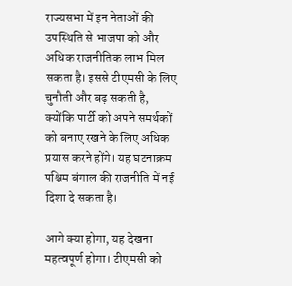राज्यसभा में इन नेताओं की उपस्थिति से भाजपा को और अधिक राजनीतिक लाभ मिल सकता है। इससे टीएमसी के लिए चुनौती और बढ़ सकती है, क्योंकि पार्टी को अपने समर्थकों को बनाए रखने के लिए अधिक प्रयास करने होंगे। यह घटनाक्रम पश्चिम बंगाल की राजनीति में नई दिशा दे सकता है।

आगे क्या होगा, यह देखना महत्वपूर्ण होगा। टीएमसी को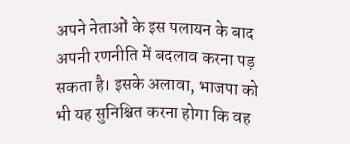अपने नेताओं के इस पलायन के बाद अपनी रणनीति में बदलाव करना पड़ सकता है। इसके अलावा, भाजपा को भी यह सुनिश्चित करना होगा कि वह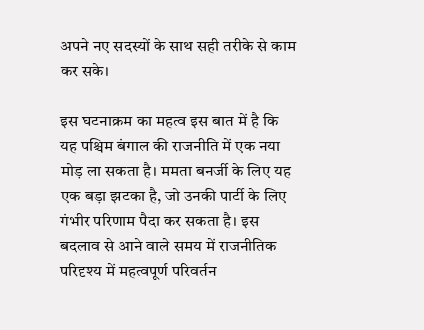अपने नए सदस्यों के साथ सही तरीके से काम कर सके।

इस घटनाक्रम का महत्व इस बात में है कि यह पश्चिम बंगाल की राजनीति में एक नया मोड़ ला सकता है। ममता बनर्जी के लिए यह एक बड़ा झटका है, जो उनकी पार्टी के लिए गंभीर परिणाम पैदा कर सकता है। इस बदलाव से आने वाले समय में राजनीतिक परिदृश्य में महत्वपूर्ण परिवर्तन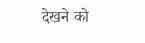देखने को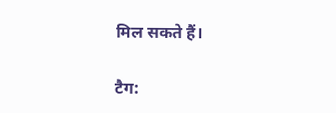मिल सकते हैं।

टैग: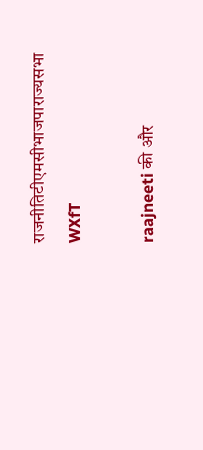राजनीतिटीएमसीभाजपाराज्यसभा
WXfT

raajneeti की और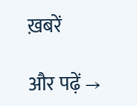ख़बरें

और पढ़ें →